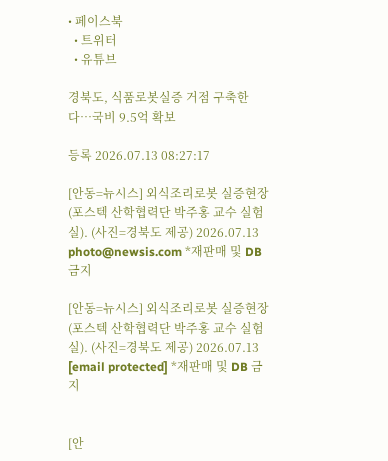• 페이스북
  • 트위터
  • 유튜브

경북도, 식품로봇실증 거점 구축한다…국비 9.5억 확보

등록 2026.07.13 08:27:17

[안동=뉴시스] 외식조리로봇 실증현장(포스텍 산학협력단 박주홍 교수 실험실). (사진=경북도 제공) 2026.07.13 photo@newsis.com *재판매 및 DB 금지

[안동=뉴시스] 외식조리로봇 실증현장(포스텍 산학협력단 박주홍 교수 실험실). (사진=경북도 제공) 2026.07.13 [email protected] *재판매 및 DB 금지


[안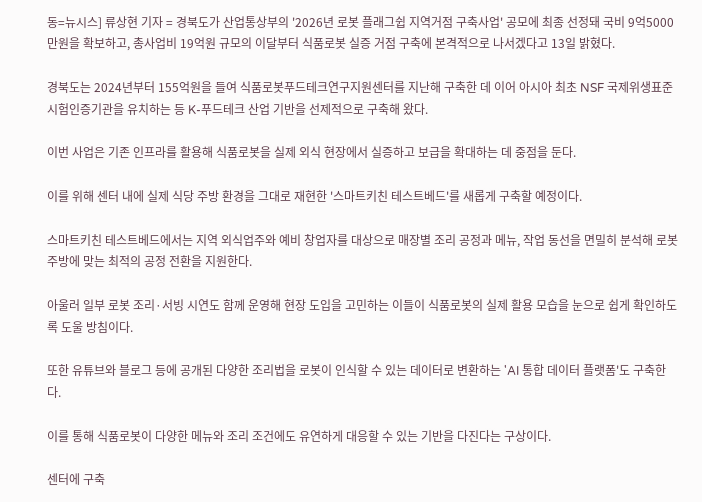동=뉴시스] 류상현 기자 = 경북도가 산업통상부의 '2026년 로봇 플래그쉽 지역거점 구축사업' 공모에 최종 선정돼 국비 9억5000만원을 확보하고, 총사업비 19억원 규모의 이달부터 식품로봇 실증 거점 구축에 본격적으로 나서겠다고 13일 밝혔다.

경북도는 2024년부터 155억원을 들여 식품로봇푸드테크연구지원센터를 지난해 구축한 데 이어 아시아 최초 NSF 국제위생표준 시험인증기관을 유치하는 등 K-푸드테크 산업 기반을 선제적으로 구축해 왔다.

이번 사업은 기존 인프라를 활용해 식품로봇을 실제 외식 현장에서 실증하고 보급을 확대하는 데 중점을 둔다.

이를 위해 센터 내에 실제 식당 주방 환경을 그대로 재현한 '스마트키친 테스트베드'를 새롭게 구축할 예정이다.

스마트키친 테스트베드에서는 지역 외식업주와 예비 창업자를 대상으로 매장별 조리 공정과 메뉴, 작업 동선을 면밀히 분석해 로봇 주방에 맞는 최적의 공정 전환을 지원한다.

아울러 일부 로봇 조리·서빙 시연도 함께 운영해 현장 도입을 고민하는 이들이 식품로봇의 실제 활용 모습을 눈으로 쉽게 확인하도록 도울 방침이다.

또한 유튜브와 블로그 등에 공개된 다양한 조리법을 로봇이 인식할 수 있는 데이터로 변환하는 'AI 통합 데이터 플랫폼'도 구축한다.

이를 통해 식품로봇이 다양한 메뉴와 조리 조건에도 유연하게 대응할 수 있는 기반을 다진다는 구상이다.

센터에 구축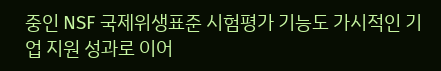중인 NSF 국제위생표준 시험평가 기능도 가시적인 기업 지원 성과로 이어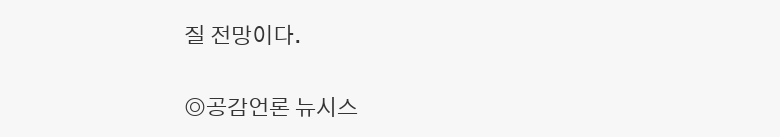질 전망이다.


◎공감언론 뉴시스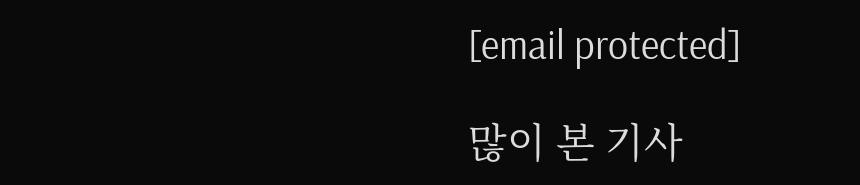[email protected]

많이 본 기사